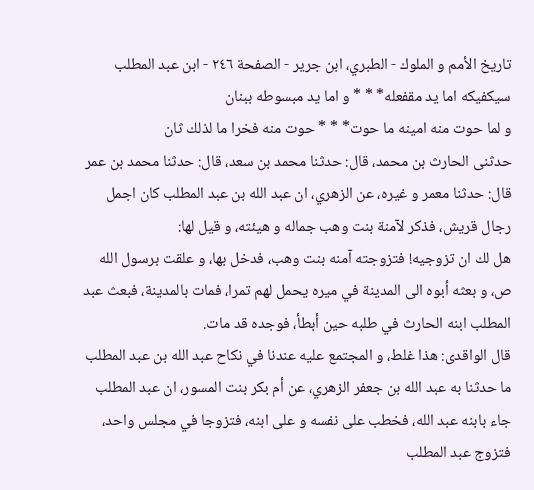تاريخ الأمم و الملوك - الطبري، ابن جرير - الصفحة ٢٤٦ - ابن عبد المطلب
سيكفيكه اما يد مقفعله* * * و اما يد مبسوطه ببنان
و لما حوت منه امينه ما حوت* * * حوت منه فخرا ما لذلك ثان
حدثنى الحارث بن محمد، قال: حدثنا محمد بن سعد، قال: حدثنا محمد بن عمر قال: حدثنا معمر و غيره، عن الزهري، ان عبد الله بن عبد المطلب كان اجمل رجال قريش، فذكر لآمنة بنت وهب جماله و هيئته، و قيل لها:
هل لك ان تزوجيه! فتزوجته آمنه بنت وهب، فدخل بها، و علقت برسول الله ص، و بعثه أبوه الى المدينة في ميره يحمل لهم تمرا، فمات بالمدينة، فبعث عبد المطلب ابنه الحارث في طلبه حين أبطأ، فوجده قد مات.
قال الواقدى: هذا غلط، و المجتمع عليه عندنا في نكاح عبد الله بن عبد المطلب ما حدثنا به عبد الله بن جعفر الزهري، عن أم بكر بنت المسور، ان عبد المطلب جاء بابنه عبد الله، فخطب على نفسه و على ابنه، فتزوجا في مجلس واحد، فتزوج عبد المطلب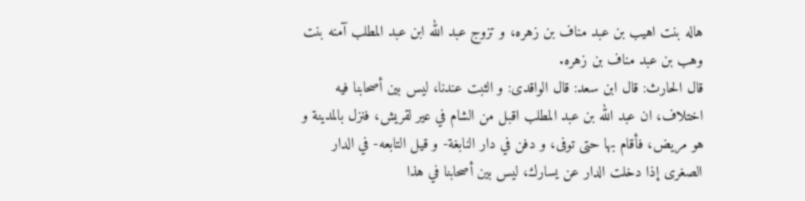هاله بنت اهيب بن عبد مناف بن زهره، و تزوج عبد الله ابن عبد المطلب آمنه بنت وهب بن عبد مناف بن زهره.
قال الحارث: قال ابن سعد: قال الواقدى: و الثبت عندنا، ليس بين أصحابنا فيه اختلاف، ان عبد الله بن عبد المطلب اقبل من الشام في عير لقريش، فنزل بالمدينة و هو مريض، فأقام بها حتى توفى، و دفن في دار النابغة- و قيل التابعه- في الدار الصغرى إذا دخلت الدار عن يسارك، ليس بين أصحابنا في هذا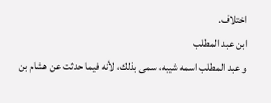اختلاف.
ابن عبد المطلب
و عبد المطلب اسمه شيبه، سمى بذلك، لأنه فيما حدثت عن هشام بن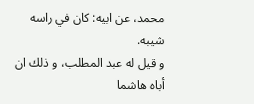محمد، عن ابيه: كان في راسه شيبه.
و قيل له عبد المطلب، و ذلك ان أباه هاشما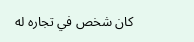كان شخص في تجاره له